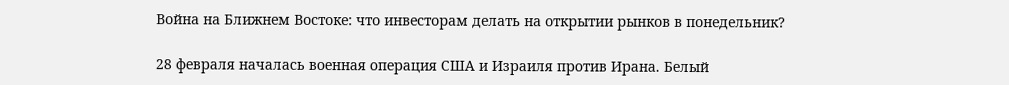Война на Ближнем Востоке: что инвесторам делать на открытии рынков в понедельник?

28 февраля началась военная операция США и Израиля против Ирана. Белый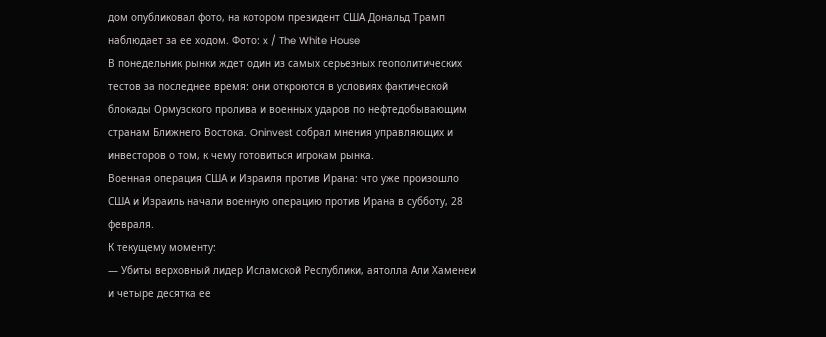дом опубликовал фото, на котором президент США Дональд Трамп наблюдает за ее ходом. Фото: x / The White House
В понедельник рынки ждет один из самых серьезных геополитических тестов за последнее время: они откроются в условиях фактической блокады Ормузского пролива и военных ударов по нефтедобывающим странам Ближнего Востока. Oninvest собрал мнения управляющих и инвесторов о том, к чему готовиться игрокам рынка.
Военная операция США и Израиля против Ирана: что уже произошло
США и Израиль начали военную операцию против Ирана в субботу, 28 февраля.
К текущему моменту:
— Убиты верховный лидер Исламской Республики, аятолла Али Хаменеи и четыре десятка ее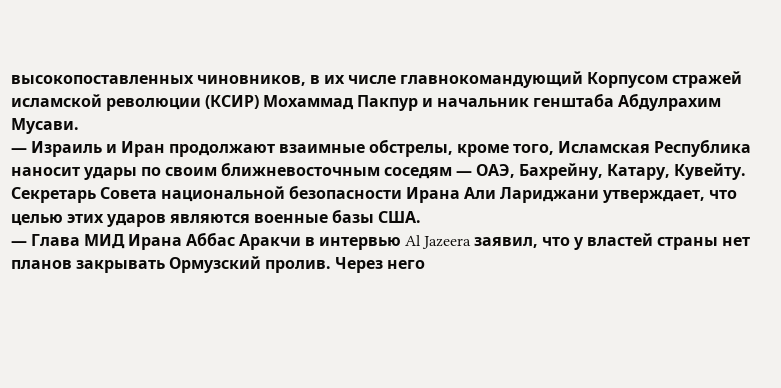высокопоставленных чиновников, в их числе главнокомандующий Корпусом стражей исламской революции (КСИР) Мохаммад Пакпур и начальник генштаба Абдулрахим Мусави.
— Израиль и Иран продолжают взаимные обстрелы, кроме того, Исламская Республика наносит удары по своим ближневосточным соседям — ОАЭ, Бахрейну, Катару, Кувейту. Секретарь Совета национальной безопасности Ирана Али Лариджани утверждает, что целью этих ударов являются военные базы США.
— Глава МИД Ирана Аббас Аракчи в интервью Al Jazeera заявил, что у властей страны нет планов закрывать Ормузский пролив. Через него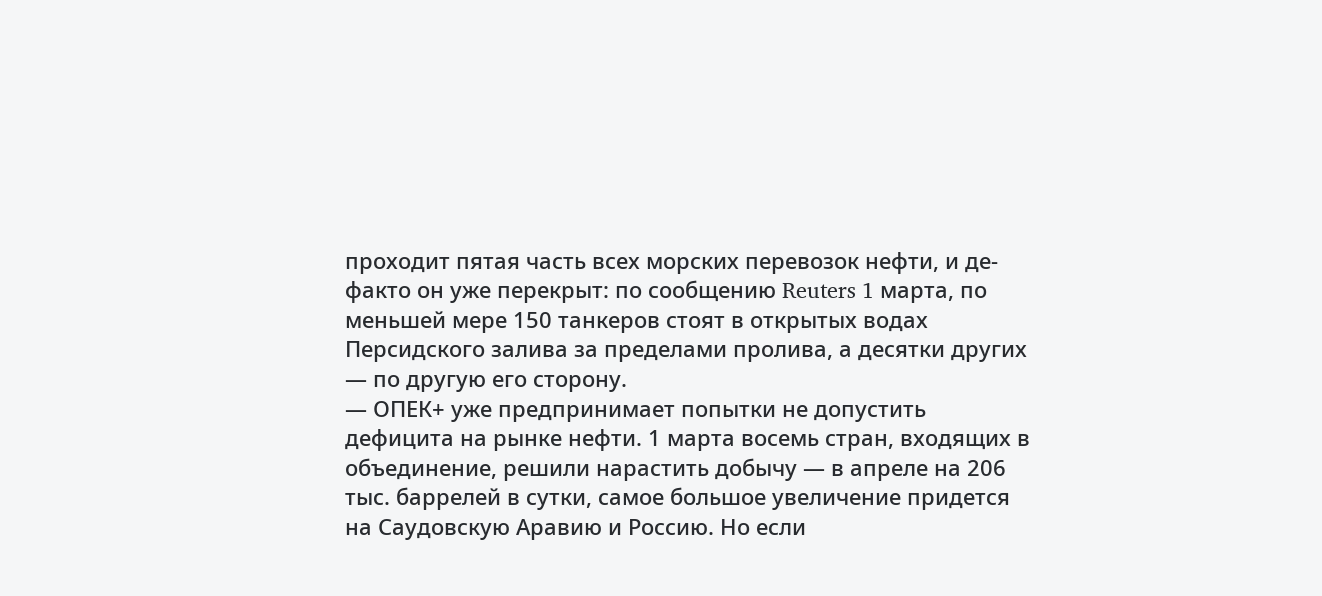проходит пятая часть всех морских перевозок нефти, и де-факто он уже перекрыт: по сообщению Reuters 1 марта, по меньшей мере 150 танкеров стоят в открытых водах Персидского залива за пределами пролива, а десятки других — по другую его сторону.
— ОПЕК+ уже предпринимает попытки не допустить дефицита на рынке нефти. 1 марта восемь стран, входящих в объединение, решили нарастить добычу — в апреле на 206 тыс. баррелей в сутки, самое большое увеличение придется на Саудовскую Аравию и Россию. Но если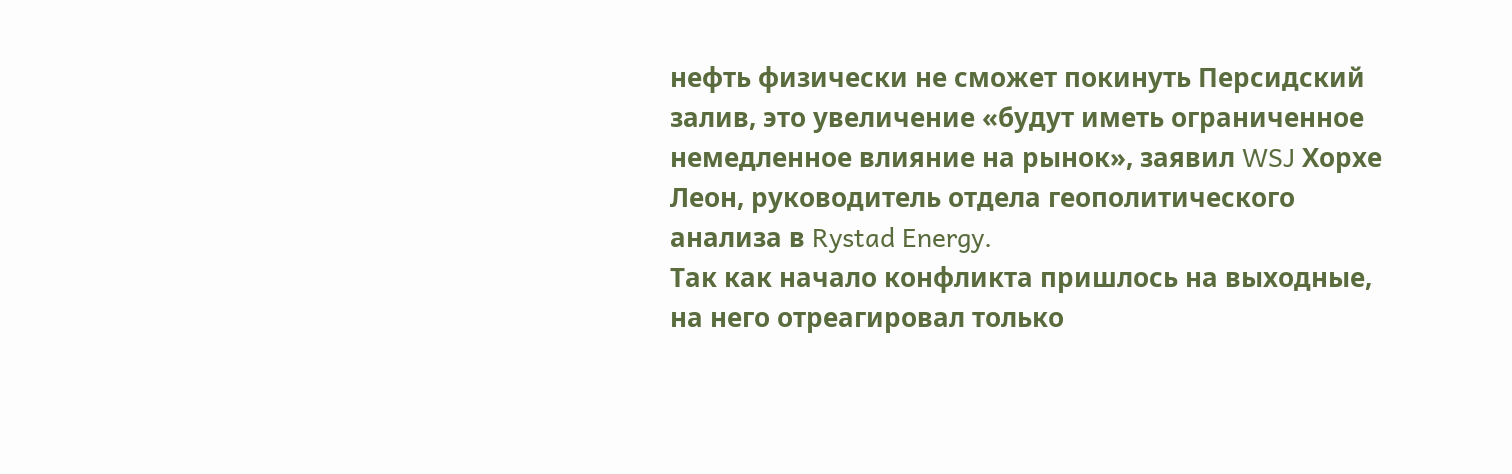нефть физически не сможет покинуть Персидский залив, это увеличение «будут иметь ограниченное немедленное влияние на рынок», заявил WSJ Хорхе Леон, руководитель отдела геополитического анализа в Rystad Energy.
Так как начало конфликта пришлось на выходные, на него отреагировал только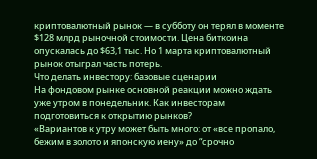криптовалютный рынок — в субботу он терял в моменте $128 млрд рыночной стоимости. Цена биткоина опускалась до $63,1 тыс. Но 1 марта криптовалютный рынок отыграл часть потерь.
Что делать инвестору: базовые сценарии
На фондовом рынке основной реакции можно ждать уже утром в понедельник. Как инвесторам подготовиться к открытию рынков?
«Вариантов к утру может быть много: от «все пропало, бежим в золото и японскую иену» до “срочно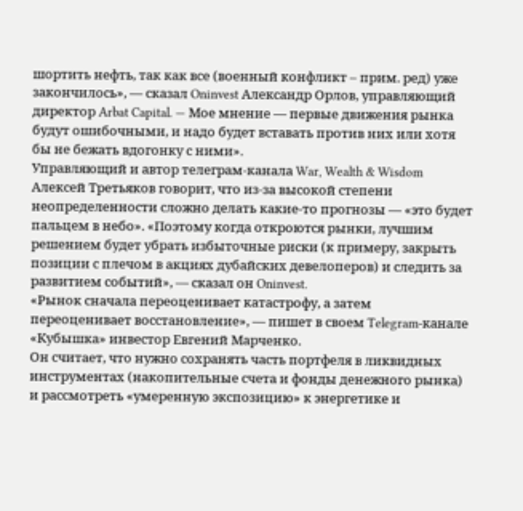шортить нефть, так как все (военный конфликт – прим. ред) уже закончилось», — сказал Oninvest Александр Орлов, управляющий директор Arbat Capital. — Мое мнение — первые движения рынка будут ошибочными, и надо будет вставать против них или хотя бы не бежать вдогонку с ними».
Управляющий и автор телеграм-канала War, Wealth & Wisdom Алексей Третьяков говорит, что из-за высокой степени неопределенности сложно делать какие-то прогнозы — «это будет пальцем в небо». «Поэтому когда откроются рынки, лучшим решением будет убрать избыточные риски (к примеру, закрыть позиции с плечом в акциях дубайских девелоперов) и следить за развитием событий», — сказал он Oninvest.
«Рынок сначала переоценивает катастрофу, а затем переоценивает восстановление», — пишет в своем Telegram-канале «Кубышка» инвестор Евгений Марченко.
Он считает, что нужно сохранять часть портфеля в ликвидных инструментах (накопительные счета и фонды денежного рынка) и рассмотреть «умеренную экспозицию» к энергетике и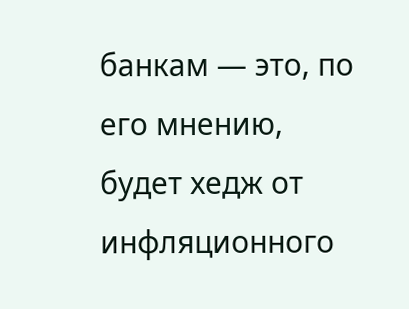банкам — это, по его мнению, будет хедж от инфляционного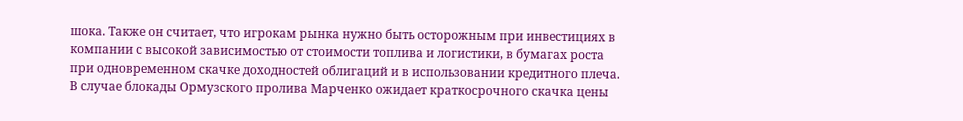шока. Также он считает, что игрокам рынка нужно быть осторожным при инвестициях в компании с высокой зависимостью от стоимости топлива и логистики, в бумагах роста при одновременном скачке доходностей облигаций и в использовании кредитного плеча.
В случае блокады Ормузского пролива Марченко ожидает краткосрочного скачка цены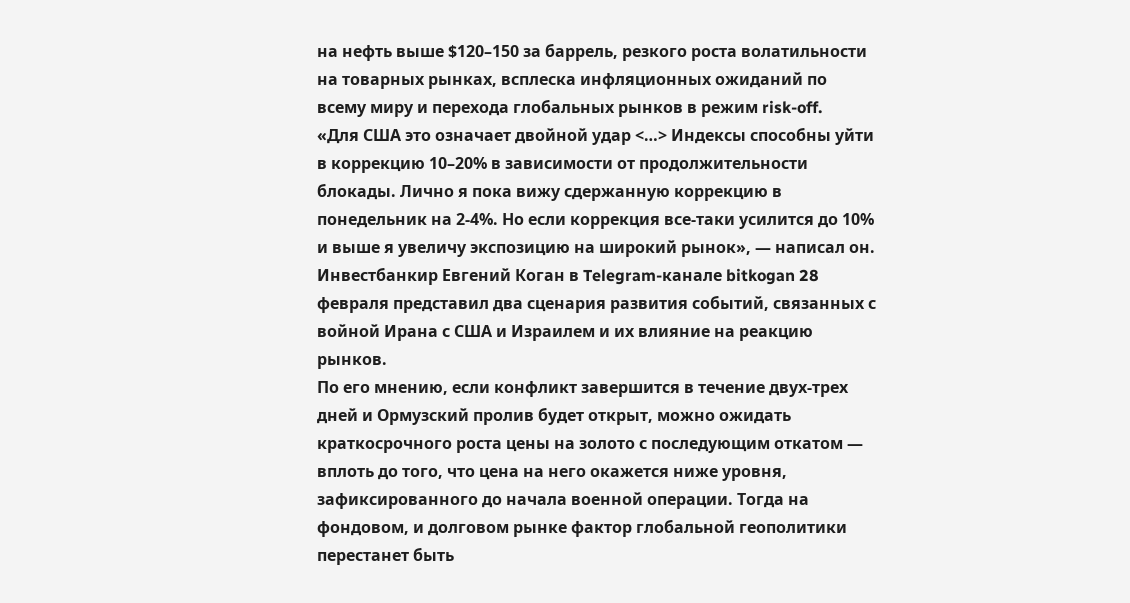на нефть выше $120–150 за баррель, резкого роста волатильности на товарных рынках, всплеска инфляционных ожиданий по всему миру и перехода глобальных рынков в режим risk-off.
«Для США это означает двойной удар <…> Индексы способны уйти в коррекцию 10–20% в зависимости от продолжительности блокады. Лично я пока вижу сдержанную коррекцию в понедельник на 2-4%. Но если коррекция все-таки усилится до 10% и выше я увеличу экспозицию на широкий рынок», — написал он.
Инвестбанкир Евгений Коган в Telegram-канале bitkogan 28 февраля представил два сценария развития событий, связанных с войной Ирана с США и Израилем и их влияние на реакцию рынков.
По его мнению, если конфликт завершится в течение двух-трех дней и Ормузский пролив будет открыт, можно ожидать краткосрочного роста цены на золото с последующим откатом — вплоть до того, что цена на него окажется ниже уровня, зафиксированного до начала военной операции. Тогда на фондовом, и долговом рынке фактор глобальной геополитики перестанет быть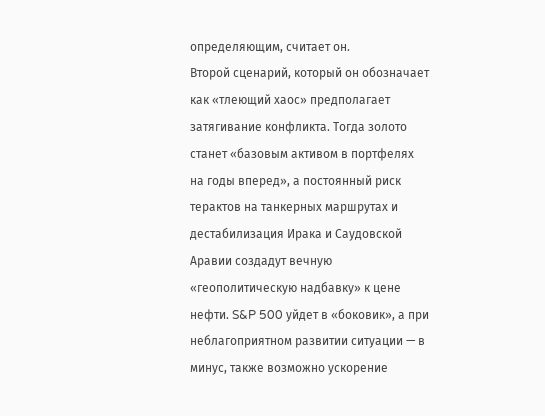определяющим, считает он.
Второй сценарий, который он обозначает как «тлеющий хаос» предполагает затягивание конфликта. Тогда золото станет «базовым активом в портфелях на годы вперед», а постоянный риск терактов на танкерных маршрутах и дестабилизация Ирака и Саудовской Аравии создадут вечную «геополитическую надбавку» к цене нефти. S&P 500 уйдет в «боковик», а при неблагоприятном развитии ситуации — в минус, также возможно ускорение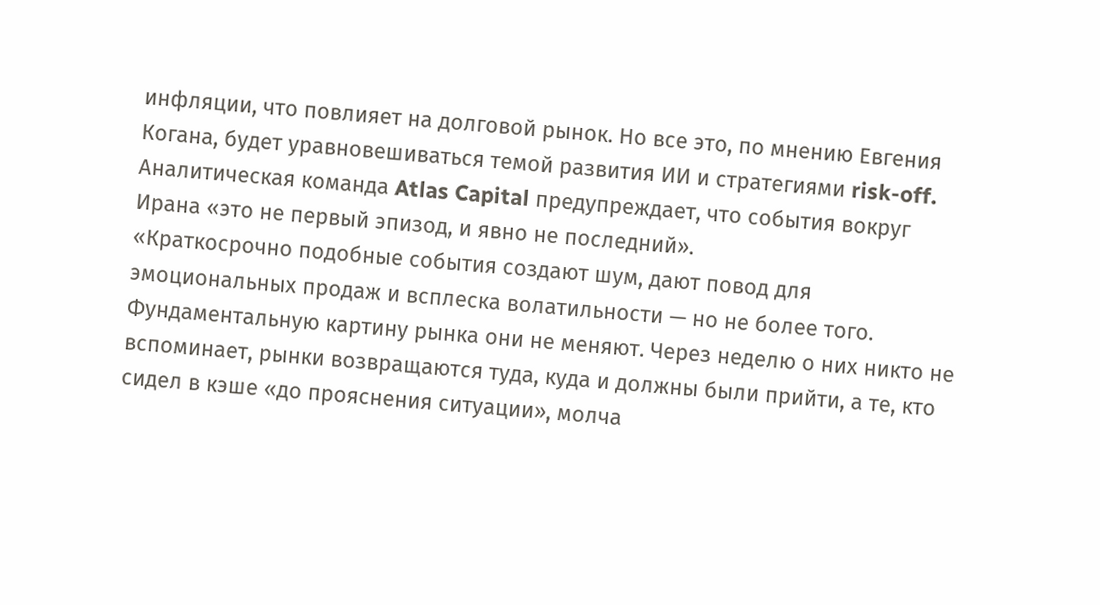инфляции, что повлияет на долговой рынок. Но все это, по мнению Евгения Когана, будет уравновешиваться темой развития ИИ и стратегиями risk-off.
Аналитическая команда Atlas Capital предупреждает, что события вокруг Ирана «это не первый эпизод, и явно не последний».
«Краткосрочно подобные события создают шум, дают повод для эмоциональных продаж и всплеска волатильности — но не более того. Фундаментальную картину рынка они не меняют. Через неделю о них никто не вспоминает, рынки возвращаются туда, куда и должны были прийти, а те, кто сидел в кэше «до прояснения ситуации», молча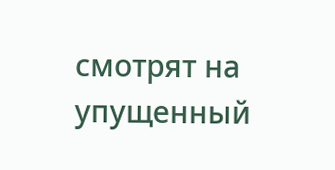смотрят на упущенный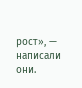рост», — написали они.